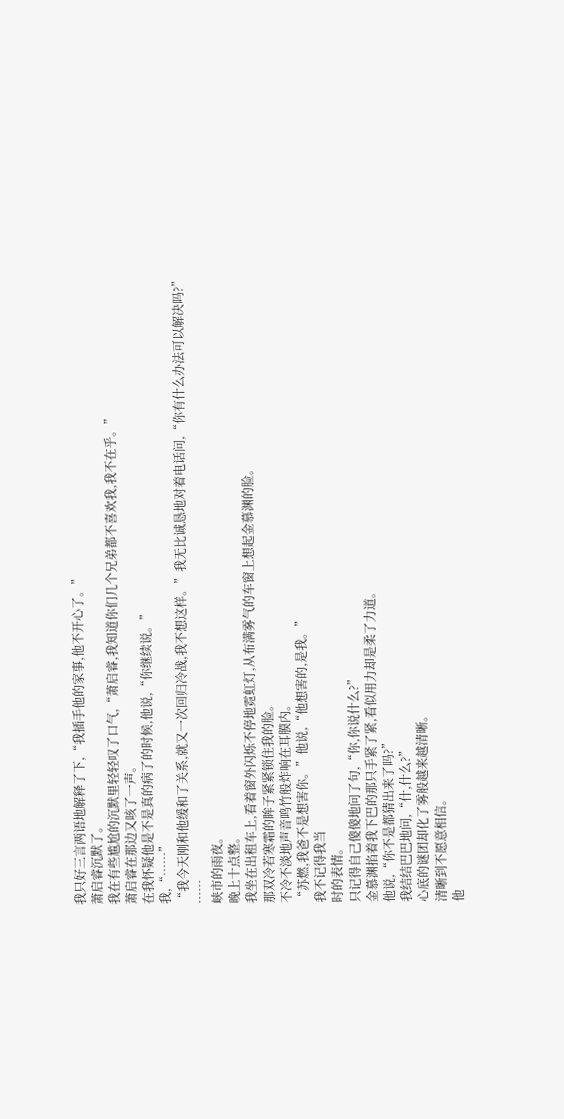我只好三言两语地解释了下,“我插手他的家事,他不开心了。”
萧启睿沉默了。
我在有些尴尬的沉默里轻轻叹了口气,“萧启睿,我知道你们几个兄弟都不喜欢我,我不在乎。”
萧启睿在那边又咳了一声。
在我怀疑他是不是真的病了的时候,他说,“你继续说。”
我,“……”
“我今天刚和他缓和了关系,就又一次回归冷战,我不想这样。”我无比诚恳地对着电话问,“你有什么办法可以解决吗?”
……
峡市的雨夜。
晚上十点整。
我坐在出租车上,看着窗外闪烁不停地霓虹灯,从布满雾气的车窗上想起金慕渊的脸。
那双冷若寒霜的眸子紧紧锁住我的脸。
不冷不淡地声音鸣竹般炸响在耳膜内。
“苏燃,我爸不是想害你。”他说,“他想害的,是我。”
我不记得我当
时的表情。
只记得自己傻傻地问了句,“你,你说什么?”
金慕渊掐着我下巴的那只手紧了紧,看似用力却是柔了力道。
他说,“你不是都猜出来了吗?”
我结结巴巴地问,“什,什么?”
心底的谜团却化了雾般越来越清晰。
清晰到不愿意相信。
他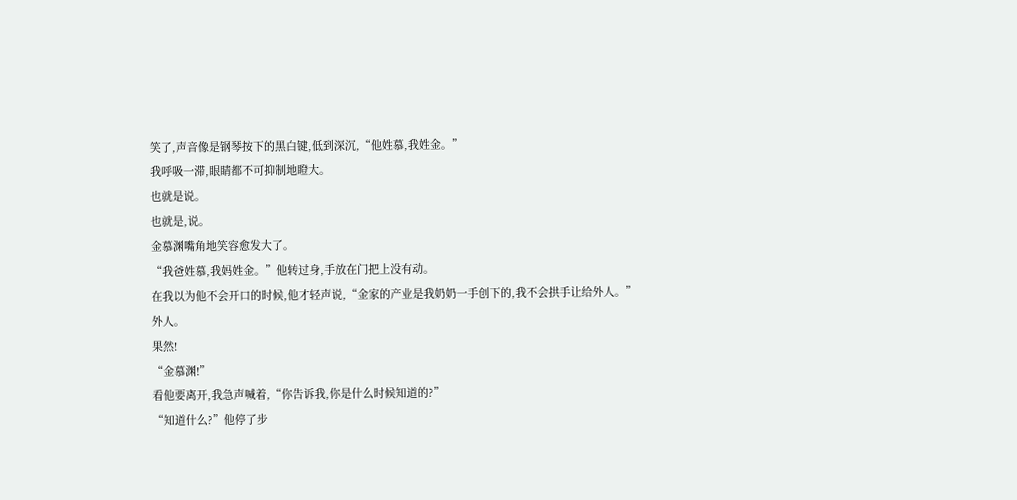笑了,声音像是钢琴按下的黑白键,低到深沉,“他姓慕,我姓金。”
我呼吸一滞,眼睛都不可抑制地瞪大。
也就是说。
也就是,说。
金慕渊嘴角地笑容愈发大了。
“我爸姓慕,我妈姓金。”他转过身,手放在门把上没有动。
在我以为他不会开口的时候,他才轻声说,“金家的产业是我奶奶一手创下的,我不会拱手让给外人。”
外人。
果然!
“金慕渊!”
看他要离开,我急声喊着,“你告诉我,你是什么时候知道的?”
“知道什么?”他停了步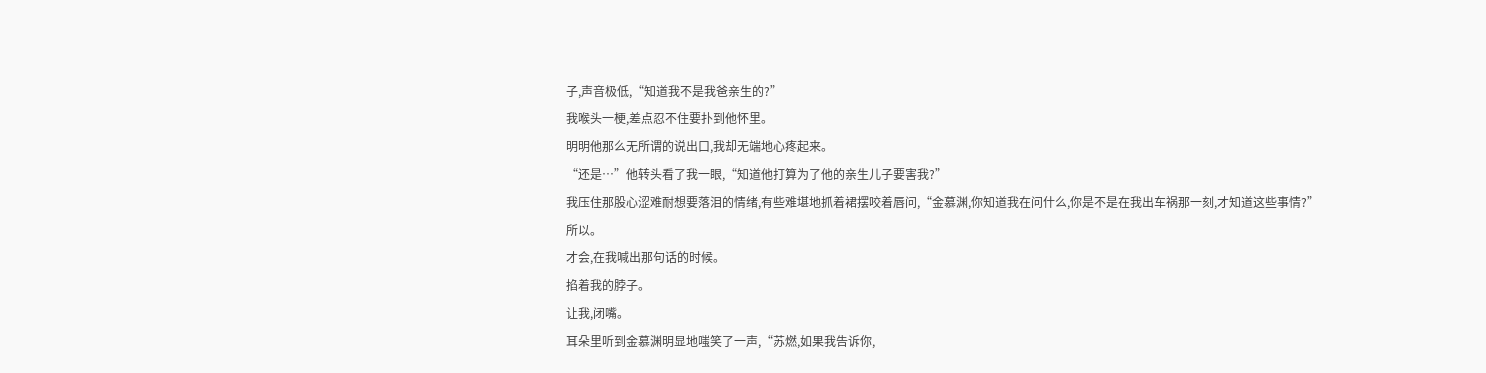子,声音极低,“知道我不是我爸亲生的?”
我喉头一梗,差点忍不住要扑到他怀里。
明明他那么无所谓的说出口,我却无端地心疼起来。
“还是…”他转头看了我一眼,“知道他打算为了他的亲生儿子要害我?”
我压住那股心涩难耐想要落泪的情绪,有些难堪地抓着裙摆咬着唇问,“金慕渊,你知道我在问什么,你是不是在我出车祸那一刻,才知道这些事情?”
所以。
才会,在我喊出那句话的时候。
掐着我的脖子。
让我,闭嘴。
耳朵里听到金慕渊明显地嗤笑了一声,“苏燃,如果我告诉你,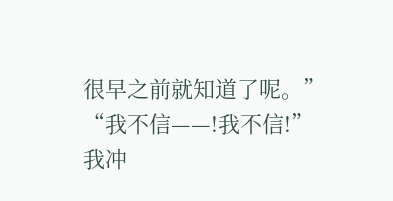很早之前就知道了呢。”
“我不信——!我不信!”
我冲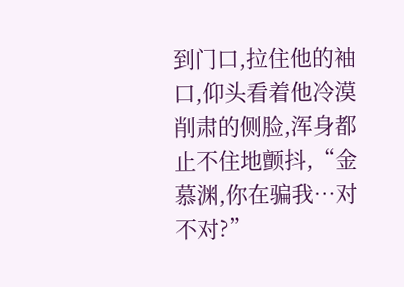到门口,拉住他的袖口,仰头看着他冷漠削肃的侧脸,浑身都止不住地颤抖,“金慕渊,你在骗我…对不对?”